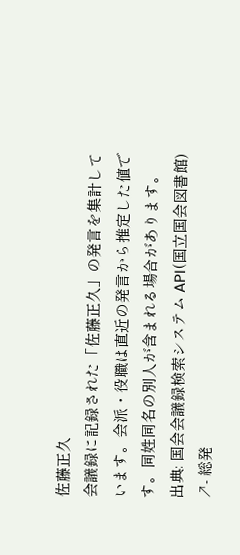佐藤正久
会議録に記録された「佐藤正久」の発言を集計しています。会派・役職は直近の発言から推定した値です。同姓同名の別人が含まれる場合があります。
出典: 国会会議録検索システム API(国立国会図書館) ↗- 総発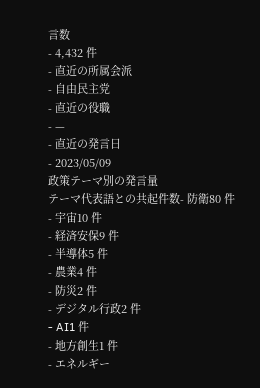言数
- 4,432 件
- 直近の所属会派
- 自由民主党
- 直近の役職
- —
- 直近の発言日
- 2023/05/09
政策テーマ別の発言量
テーマ代表語との共起件数- 防衛80 件
- 宇宙10 件
- 経済安保9 件
- 半導体5 件
- 農業4 件
- 防災2 件
- デジタル行政2 件
- AI1 件
- 地方創生1 件
- エネルギー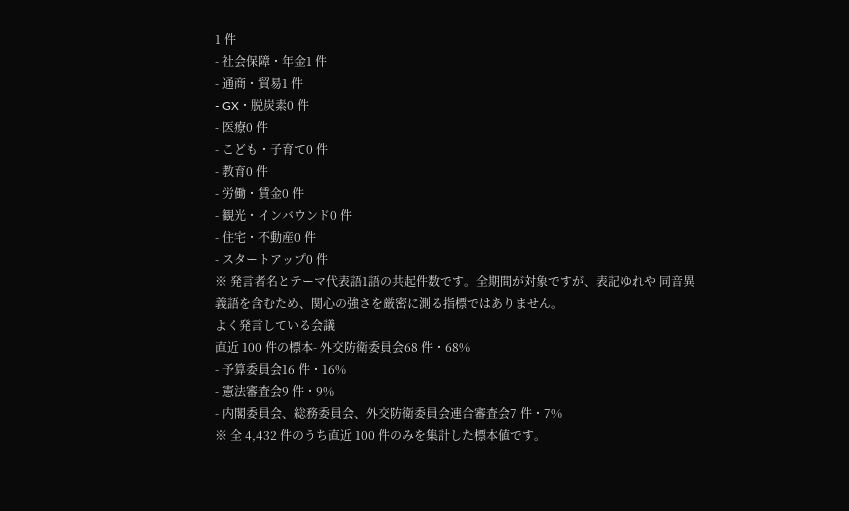1 件
- 社会保障・年金1 件
- 通商・貿易1 件
- GX・脱炭素0 件
- 医療0 件
- こども・子育て0 件
- 教育0 件
- 労働・賃金0 件
- 観光・インバウンド0 件
- 住宅・不動産0 件
- スタートアップ0 件
※ 発言者名とテーマ代表語1語の共起件数です。全期間が対象ですが、表記ゆれや 同音異義語を含むため、関心の強さを厳密に測る指標ではありません。
よく発言している会議
直近 100 件の標本- 外交防衛委員会68 件・68%
- 予算委員会16 件・16%
- 憲法審査会9 件・9%
- 内閣委員会、総務委員会、外交防衛委員会連合審査会7 件・7%
※ 全 4,432 件のうち直近 100 件のみを集計した標本値です。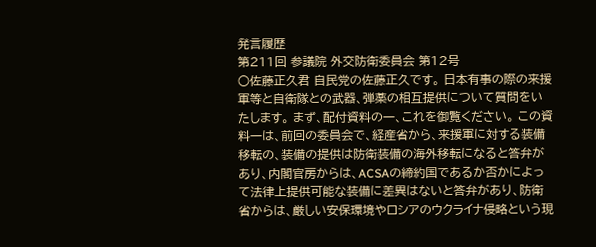発言履歴
第211回 参議院 外交防衛委員会 第12号
○佐藤正久君 自民党の佐藤正久です。 日本有事の際の来援軍等と自衛隊との武器、弾薬の相互提供について質問をいたします。 まず、配付資料の一、これを御覧ください。 この資料一は、前回の委員会で、経産省から、来援軍に対する装備移転の、装備の提供は防衛装備の海外移転になると答弁があり、内閣官房からは、ACSAの締約国であるか否かによって法律上提供可能な装備に差異はないと答弁があり、防衛省からは、厳しい安保環境やロシアのウクライナ侵略という現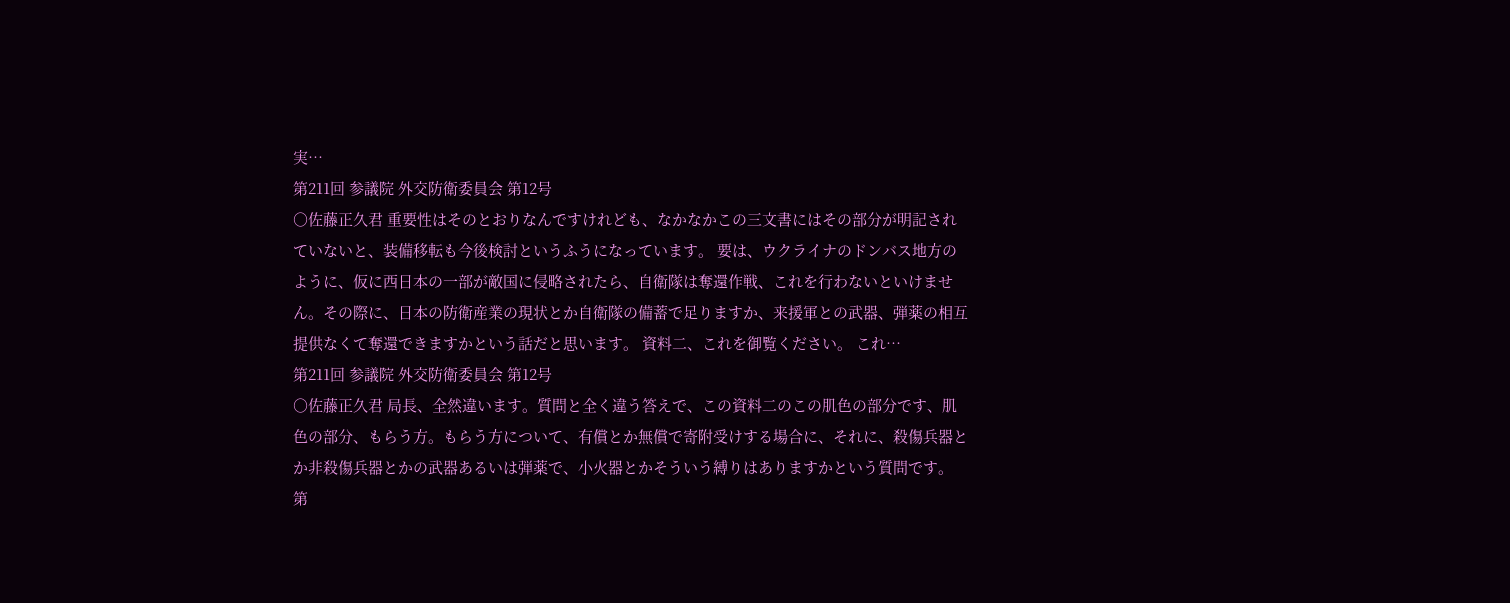実…
第211回 参議院 外交防衛委員会 第12号
○佐藤正久君 重要性はそのとおりなんですけれども、なかなかこの三文書にはその部分が明記されていないと、装備移転も今後検討というふうになっています。 要は、ウクライナのドンバス地方のように、仮に西日本の一部が敵国に侵略されたら、自衛隊は奪還作戦、これを行わないといけません。その際に、日本の防衛産業の現状とか自衛隊の備蓄で足りますか、来援軍との武器、弾薬の相互提供なくて奪還できますかという話だと思います。 資料二、これを御覧ください。 これ…
第211回 参議院 外交防衛委員会 第12号
○佐藤正久君 局長、全然違います。質問と全く違う答えで、この資料二のこの肌色の部分です、肌色の部分、もらう方。もらう方について、有償とか無償で寄附受けする場合に、それに、殺傷兵器とか非殺傷兵器とかの武器あるいは弾薬で、小火器とかそういう縛りはありますかという質問です。
第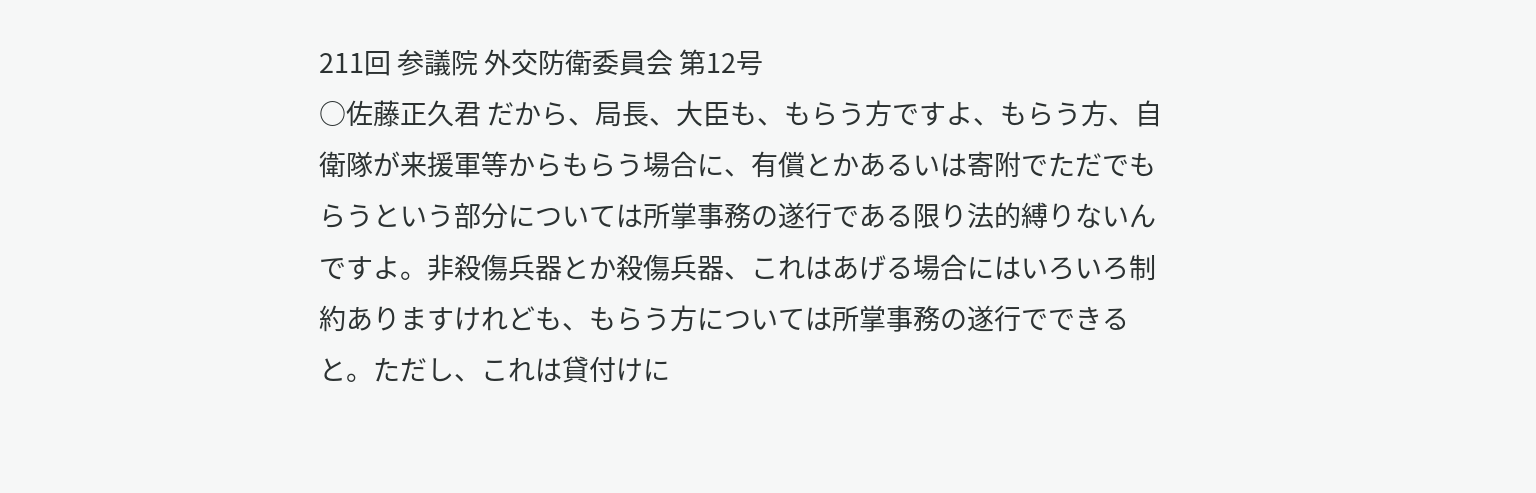211回 参議院 外交防衛委員会 第12号
○佐藤正久君 だから、局長、大臣も、もらう方ですよ、もらう方、自衛隊が来援軍等からもらう場合に、有償とかあるいは寄附でただでもらうという部分については所掌事務の遂行である限り法的縛りないんですよ。非殺傷兵器とか殺傷兵器、これはあげる場合にはいろいろ制約ありますけれども、もらう方については所掌事務の遂行でできると。ただし、これは貸付けに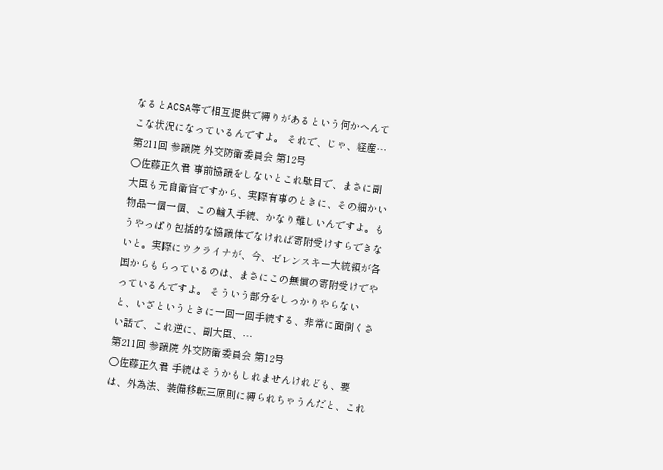なるとACSA等で相互提供で縛りがあるという何かへんてこな状況になっているんですよ。 それで、じゃ、経産…
第211回 参議院 外交防衛委員会 第12号
○佐藤正久君 事前協議をしないとこれ駄目で、まさに副大臣も元自衛官ですから、実際有事のときに、その細かい物品一個一個、この輸入手続、かなり難しいんですよ。もうやっぱり包括的な協議体でなければ寄附受けすらできないと。実際にウクライナが、今、ゼレンスキー大統領が各国からもらっているのは、まさにこの無償の寄附受けでやっているんですよ。 そういう部分をしっかりやらないと、いざというときに一回一回手続する、非常に面倒くさい話で、これ逆に、副大臣、…
第211回 参議院 外交防衛委員会 第12号
○佐藤正久君 手続はそうかもしれませんけれども、要は、外為法、装備移転三原則に縛られちゃうんだと、これ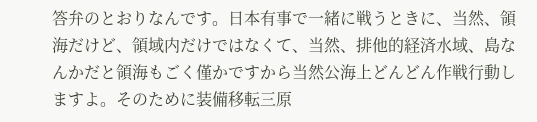答弁のとおりなんです。日本有事で一緒に戦うときに、当然、領海だけど、領域内だけではなくて、当然、排他的経済水域、島なんかだと領海もごく僅かですから当然公海上どんどん作戦行動しますよ。そのために装備移転三原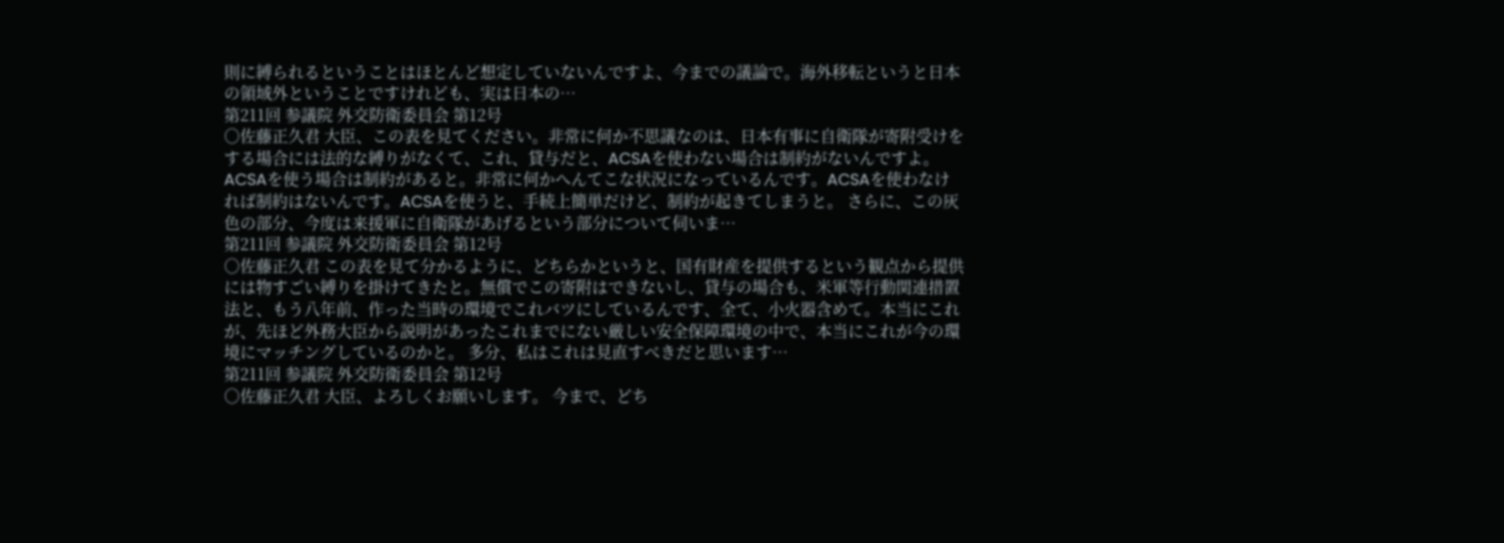則に縛られるということはほとんど想定していないんですよ、今までの議論で。海外移転というと日本の領域外ということですけれども、実は日本の…
第211回 参議院 外交防衛委員会 第12号
○佐藤正久君 大臣、この表を見てください。非常に何か不思議なのは、日本有事に自衛隊が寄附受けをする場合には法的な縛りがなくて、これ、貸与だと、ACSAを使わない場合は制約がないんですよ。ACSAを使う場合は制約があると。非常に何かへんてこな状況になっているんです。ACSAを使わなければ制約はないんです。ACSAを使うと、手続上簡単だけど、制約が起きてしまうと。 さらに、この灰色の部分、今度は来援軍に自衛隊があげるという部分について伺いま…
第211回 参議院 外交防衛委員会 第12号
○佐藤正久君 この表を見て分かるように、どちらかというと、国有財産を提供するという観点から提供には物すごい縛りを掛けてきたと。無償でこの寄附はできないし、貸与の場合も、米軍等行動関連措置法と、もう八年前、作った当時の環境でこれバツにしているんです、全て、小火器含めて。本当にこれが、先ほど外務大臣から説明があったこれまでにない厳しい安全保障環境の中で、本当にこれが今の環境にマッチングしているのかと。 多分、私はこれは見直すべきだと思います…
第211回 参議院 外交防衛委員会 第12号
○佐藤正久君 大臣、よろしくお願いします。 今まで、どち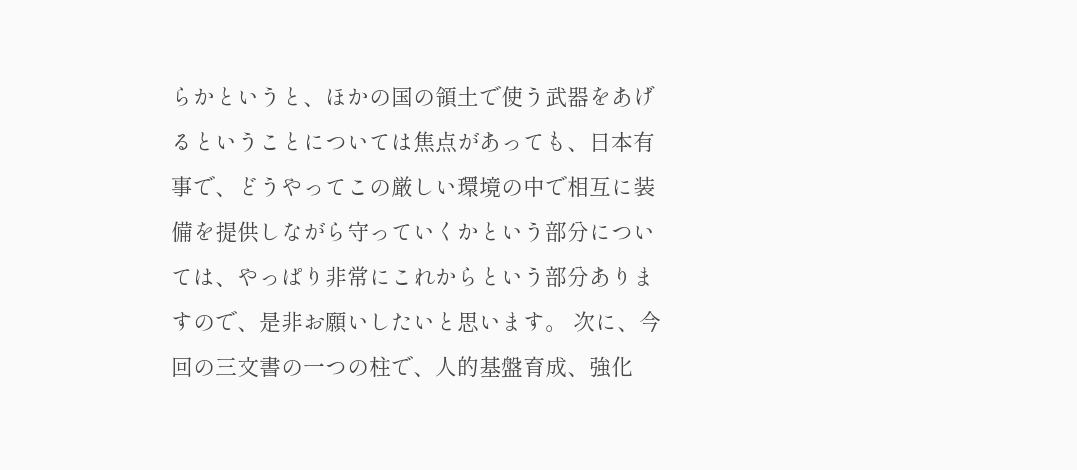らかというと、ほかの国の領土で使う武器をあげるということについては焦点があっても、日本有事で、どうやってこの厳しい環境の中で相互に装備を提供しながら守っていくかという部分については、やっぱり非常にこれからという部分ありますので、是非お願いしたいと思います。 次に、今回の三文書の一つの柱で、人的基盤育成、強化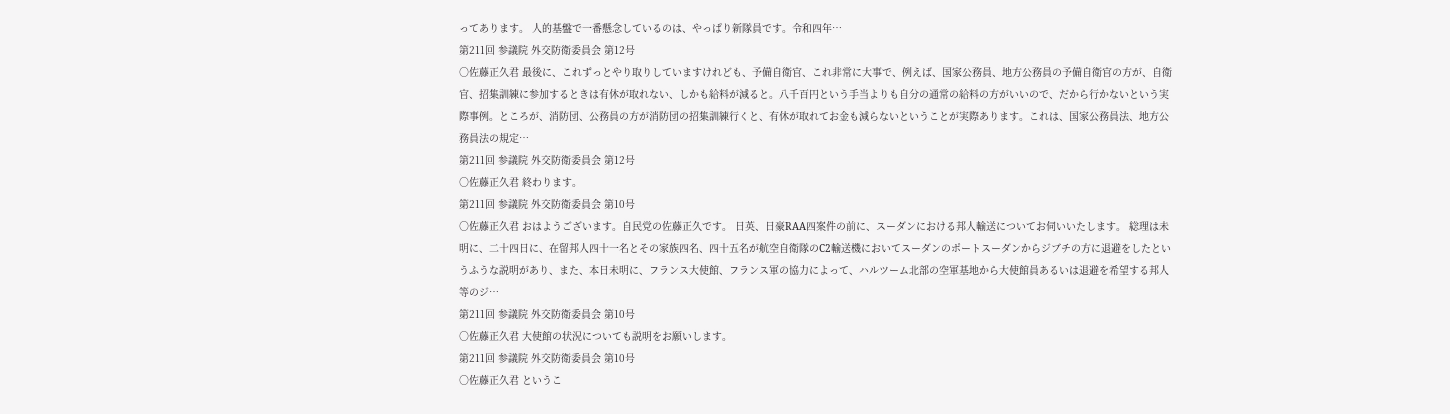ってあります。 人的基盤で一番懸念しているのは、やっぱり新隊員です。令和四年…
第211回 参議院 外交防衛委員会 第12号
○佐藤正久君 最後に、これずっとやり取りしていますけれども、予備自衛官、これ非常に大事で、例えば、国家公務員、地方公務員の予備自衛官の方が、自衛官、招集訓練に参加するときは有休が取れない、しかも給料が減ると。八千百円という手当よりも自分の通常の給料の方がいいので、だから行かないという実際事例。ところが、消防団、公務員の方が消防団の招集訓練行くと、有休が取れてお金も減らないということが実際あります。これは、国家公務員法、地方公務員法の規定…
第211回 参議院 外交防衛委員会 第12号
○佐藤正久君 終わります。
第211回 参議院 外交防衛委員会 第10号
○佐藤正久君 おはようございます。自民党の佐藤正久です。 日英、日豪RAA四案件の前に、スーダンにおける邦人輸送についてお伺いいたします。 総理は未明に、二十四日に、在留邦人四十一名とその家族四名、四十五名が航空自衛隊のC2輸送機においてスーダンのポートスーダンからジブチの方に退避をしたというふうな説明があり、また、本日未明に、フランス大使館、フランス軍の協力によって、ハルツーム北部の空軍基地から大使館員あるいは退避を希望する邦人等のジ…
第211回 参議院 外交防衛委員会 第10号
○佐藤正久君 大使館の状況についても説明をお願いします。
第211回 参議院 外交防衛委員会 第10号
○佐藤正久君 というこ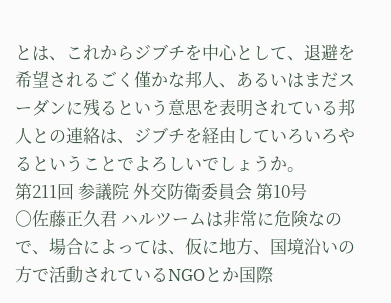とは、これからジブチを中心として、退避を希望されるごく僅かな邦人、あるいはまだスーダンに残るという意思を表明されている邦人との連絡は、ジブチを経由していろいろやるということでよろしいでしょうか。
第211回 参議院 外交防衛委員会 第10号
○佐藤正久君 ハルツームは非常に危険なので、場合によっては、仮に地方、国境沿いの方で活動されているNGOとか国際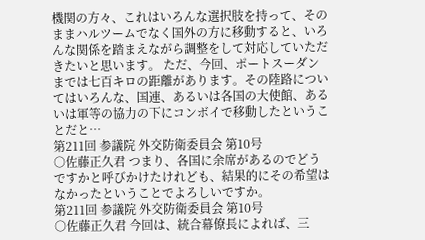機関の方々、これはいろんな選択肢を持って、そのままハルツームでなく国外の方に移動すると、いろんな関係を踏まえながら調整をして対応していただきたいと思います。 ただ、今回、ポートスーダンまでは七百キロの距離があります。その陸路についてはいろんな、国連、あるいは各国の大使館、あるいは軍等の協力の下にコンボイで移動したということだと…
第211回 参議院 外交防衛委員会 第10号
○佐藤正久君 つまり、各国に余席があるのでどうですかと呼びかけたけれども、結果的にその希望はなかったということでよろしいですか。
第211回 参議院 外交防衛委員会 第10号
○佐藤正久君 今回は、統合幕僚長によれば、三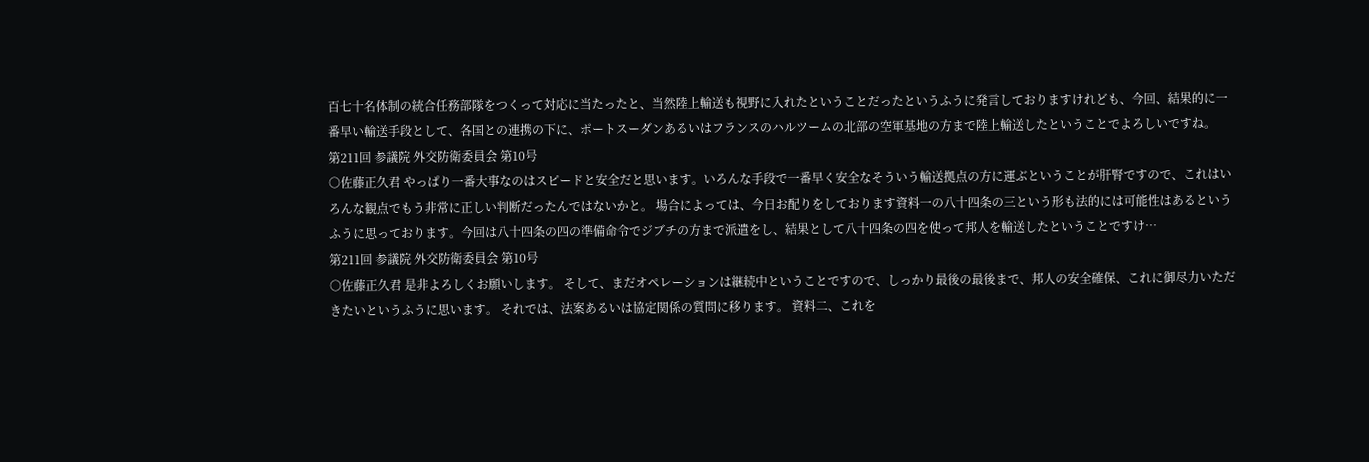百七十名体制の統合任務部隊をつくって対応に当たったと、当然陸上輸送も視野に入れたということだったというふうに発言しておりますけれども、今回、結果的に一番早い輸送手段として、各国との連携の下に、ポートスーダンあるいはフランスのハルツームの北部の空軍基地の方まで陸上輸送したということでよろしいですね。
第211回 参議院 外交防衛委員会 第10号
○佐藤正久君 やっぱり一番大事なのはスピードと安全だと思います。いろんな手段で一番早く安全なそういう輸送拠点の方に運ぶということが肝腎ですので、これはいろんな観点でもう非常に正しい判断だったんではないかと。 場合によっては、今日お配りをしております資料一の八十四条の三という形も法的には可能性はあるというふうに思っております。今回は八十四条の四の準備命令でジブチの方まで派遣をし、結果として八十四条の四を使って邦人を輸送したということですけ…
第211回 参議院 外交防衛委員会 第10号
○佐藤正久君 是非よろしくお願いします。 そして、まだオペレーションは継続中ということですので、しっかり最後の最後まで、邦人の安全確保、これに御尽力いただきたいというふうに思います。 それでは、法案あるいは協定関係の質問に移ります。 資料二、これを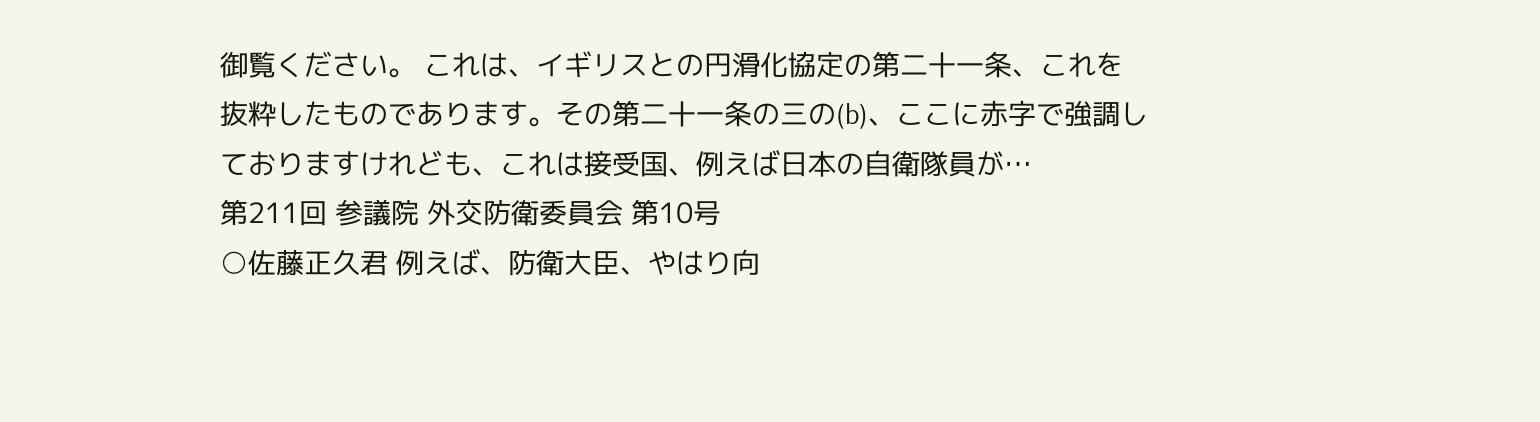御覧ください。 これは、イギリスとの円滑化協定の第二十一条、これを抜粋したものであります。その第二十一条の三の(b)、ここに赤字で強調しておりますけれども、これは接受国、例えば日本の自衛隊員が…
第211回 参議院 外交防衛委員会 第10号
○佐藤正久君 例えば、防衛大臣、やはり向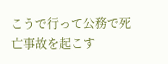こうで行って公務で死亡事故を起こす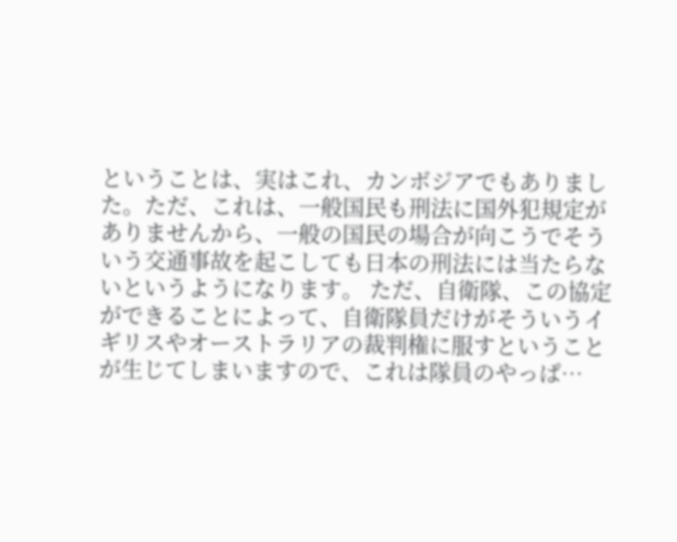ということは、実はこれ、カンボジアでもありました。ただ、これは、一般国民も刑法に国外犯規定がありませんから、一般の国民の場合が向こうでそういう交通事故を起こしても日本の刑法には当たらないというようになります。 ただ、自衛隊、この協定ができることによって、自衛隊員だけがそういうイギリスやオーストラリアの裁判権に服すということが生じてしまいますので、これは隊員のやっぱ…